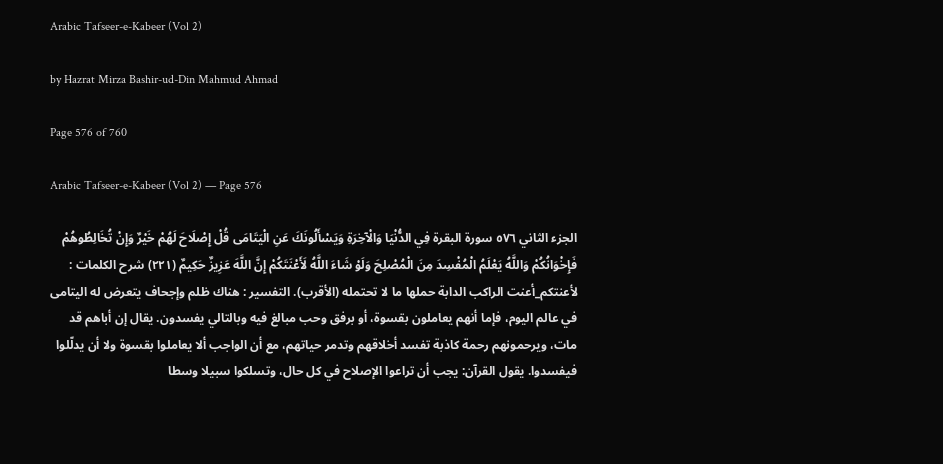Arabic Tafseer-e-Kabeer (Vol 2)

by Hazrat Mirza Bashir-ud-Din Mahmud Ahmad

Page 576 of 760

Arabic Tafseer-e-Kabeer (Vol 2) — Page 576

الجزء الثاني ٥٧٦ سورة البقرة فِي الدُّنْيَا وَالْآخِرَةِ وَيَسْأَلُونَكَ عَنِ الْيَتَامَى قُلْ إِصْلَاحَ لَهُمْ خَيْرٌ وَإِنْ تُخَالِطُوهُمْ فَإِخْوَانُكُمْ وَاللَّهُ يَعْلَمُ الْمُفْسِدَ مِنَ الْمُصْلِحَ وَلَوْ شَاءَ اللَّهُ لَأَعْنَتَكُمْ إِنَّ اللَّهَ عَزِيزٌ حَكِيمٌ (۲۲۱) شرح الكلمات : لأعنتكم_أعنت الراكب الدابة حملها ما لا تحتمله (الأقرب). التفسير : هناك ظلم وإجحاف يتعرض له اليتامى في عالم اليوم، فإما أنهم يعاملون بقسوة، أو برفق وحب مبالغ فيه وبالتالي يفسدون. يقال إن أباهم قد مات، ويرحمونهم رحمة كاذبة تفسد أخلاقهم وتدمر حياتهم، مع أن الواجب ألا يعاملوا بقسوة ولا أن يدلّلوا فيفسدوا. يقول القرآن: يجب أن تراعوا الإصلاح في كل حال، وتسلكوا سبيلا وسطا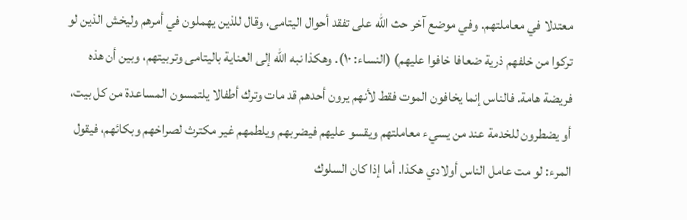معتدلا في معاملتهم. وفي موضع آخر حث الله على تفقد أحوال اليتامى، وقال للذين يهملون في أمرهم وليخش الذين لو تركوا من خلفهم ذرية ضعافا خافوا عليهم) (النساء: ١٠). وهكذا نبه الله إلى العناية باليتامى وتربيتهم، وبين أن هذه فريضة هامة. فالناس إنما يخافون الموت فقط لأنهم يرون أحدهم قد مات وترك أطفالا يلتمسون المساعدة من كل بيت، أو يضطرون للخدمة عند من يسيء معاملتهم ويقسو عليهم فيضربهم ويلطمهم غير مكترث لصراخهم وبكائهم، فيقول المرء: لو مت عامل الناس أولادي هكذا. أما إذا كان السلوك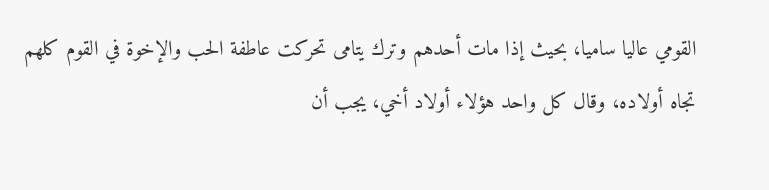القومي عاليا ساميا، بحيث إذا مات أحدهم وترك يتامى تحركت عاطفة الحب والإخوة في القوم كلهم تجاه أولاده، وقال كل واحد هؤلاء أولاد أخي، يجب أن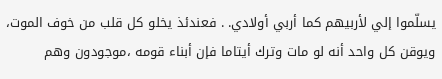يسلّموا إلي لأربيهم كما أربي أولادي. . فعندئذ يخلو كل قلب من خوف الموت، ويوقن كل واحد أنه لو مات وترك أيتاما فإن أبناء قومه ،موجودون وهم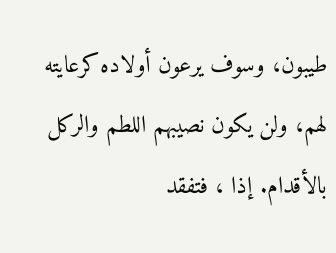طيبون، وسوف يرعون أولاده كرعايته لهم، ولن يكون نصيبهم اللطم والركل بالأقدام. إذا ، فتفقد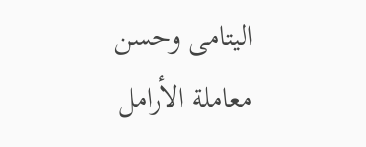اليتامى وحسن معاملة الأرامل